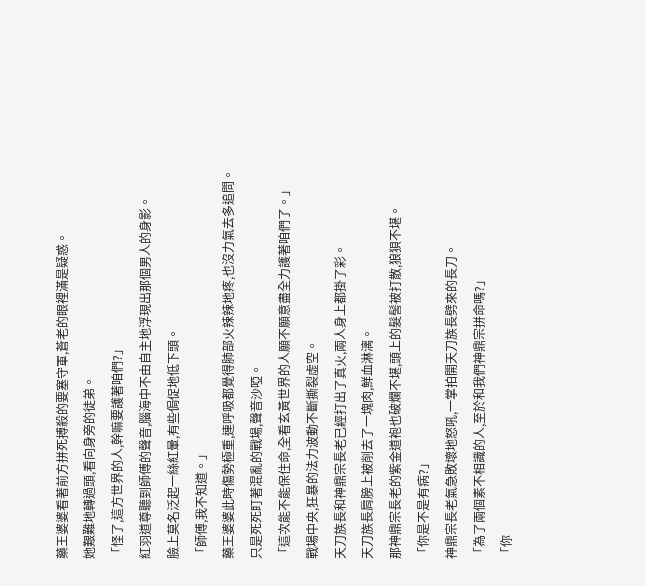藥王婆婆看著前方拼死搏殺的要塞守軍,蒼老的眼裡滿是疑惑。
她艱難地轉過頭,看向身旁的徒弟。
「怪了,這方世界的人,幹嘛要護著咱們?」
紅羽道尊聽到師傅的聲音,腦海中不由自主地浮現出那個男人的身影。
臉上莫名泛起一絲紅暈,有些侷促地低下頭。
「師傅,我不知道。」
藥王婆婆此時傷勢極重,連呼吸都覺得肺部火辣辣地疼,也沒力氣去多追問。
只是死死盯著混亂的戰場,聲音沙啞。
「這次能不能保住命,全看玄黃世界的人願不願意盡全力護著咱們了。」
戰場中央,狂暴的法力波動不斷撕裂虛空。
天刀族長和神鼎宗長老已經打出了真火,兩人身上都掛了彩。
天刀族長肩膀上被削去了一塊肉,鮮血淋漓。
那神鼎宗長老的紫金道袍也破爛不堪,頭上的髮髻被打散,狼狽不堪。
「你是不是有病?」
神鼎宗長老氣急敗壞地怒吼,一掌拍開天刀族長劈來的長刀。
「為了兩個素不相識的人,至於和我們神鼎宗拼命嗎?」
「你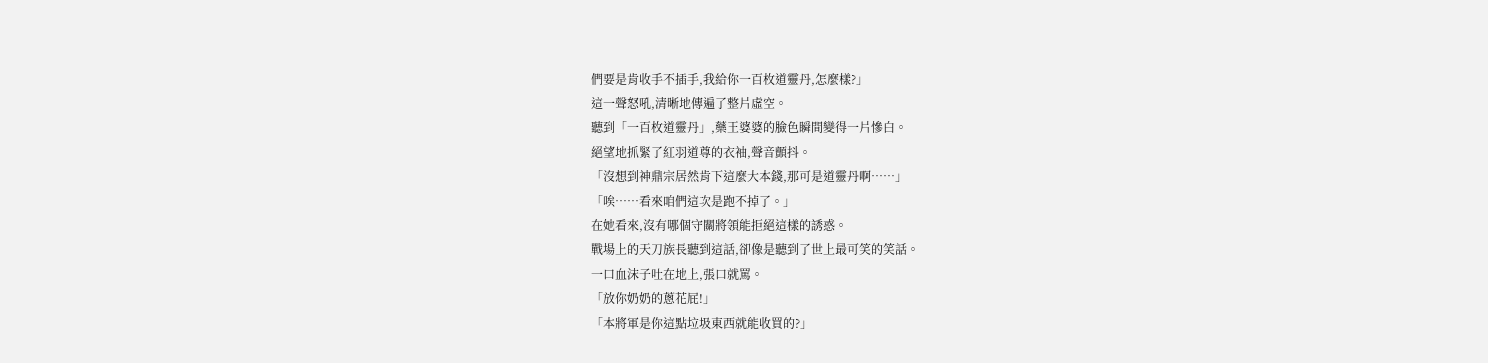們要是肯收手不插手,我給你一百枚道靈丹,怎麼樣?」
這一聲怒吼,清晰地傳遍了整片虛空。
聽到「一百枚道靈丹」,藥王婆婆的臉色瞬間變得一片慘白。
絕望地抓緊了紅羽道尊的衣袖,聲音顫抖。
「沒想到神鼎宗居然肯下這麼大本錢,那可是道靈丹啊……」
「唉……看來咱們這次是跑不掉了。」
在她看來,沒有哪個守關將領能拒絕這樣的誘惑。
戰場上的天刀族長聽到這話,卻像是聽到了世上最可笑的笑話。
一口血沫子吐在地上,張口就罵。
「放你奶奶的蔥花屁!」
「本將軍是你這點垃圾東西就能收買的?」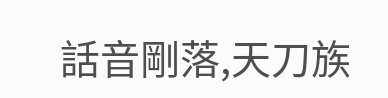話音剛落,天刀族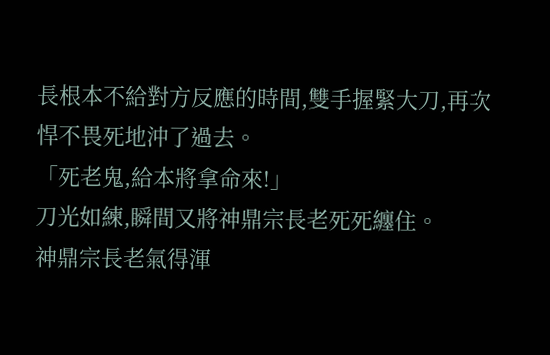長根本不給對方反應的時間,雙手握緊大刀,再次悍不畏死地沖了過去。
「死老鬼,給本將拿命來!」
刀光如練,瞬間又將神鼎宗長老死死纏住。
神鼎宗長老氣得渾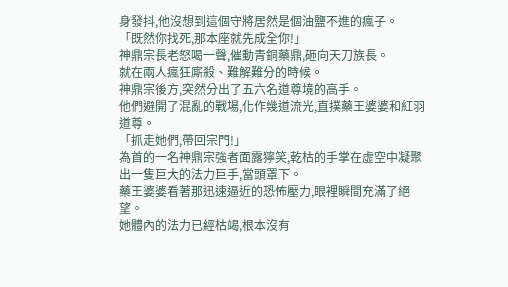身發抖,他沒想到這個守將居然是個油鹽不進的瘋子。
「既然你找死,那本座就先成全你!」
神鼎宗長老怒喝一聲,催動青銅藥鼎,砸向天刀族長。
就在兩人瘋狂廝殺、難解難分的時候。
神鼎宗後方,突然分出了五六名道尊境的高手。
他們避開了混亂的戰場,化作幾道流光,直撲藥王婆婆和紅羽道尊。
「抓走她們,帶回宗門!」
為首的一名神鼎宗強者面露獰笑,乾枯的手掌在虛空中凝聚出一隻巨大的法力巨手,當頭罩下。
藥王婆婆看著那迅速逼近的恐怖壓力,眼裡瞬間充滿了絕望。
她體內的法力已經枯竭,根本沒有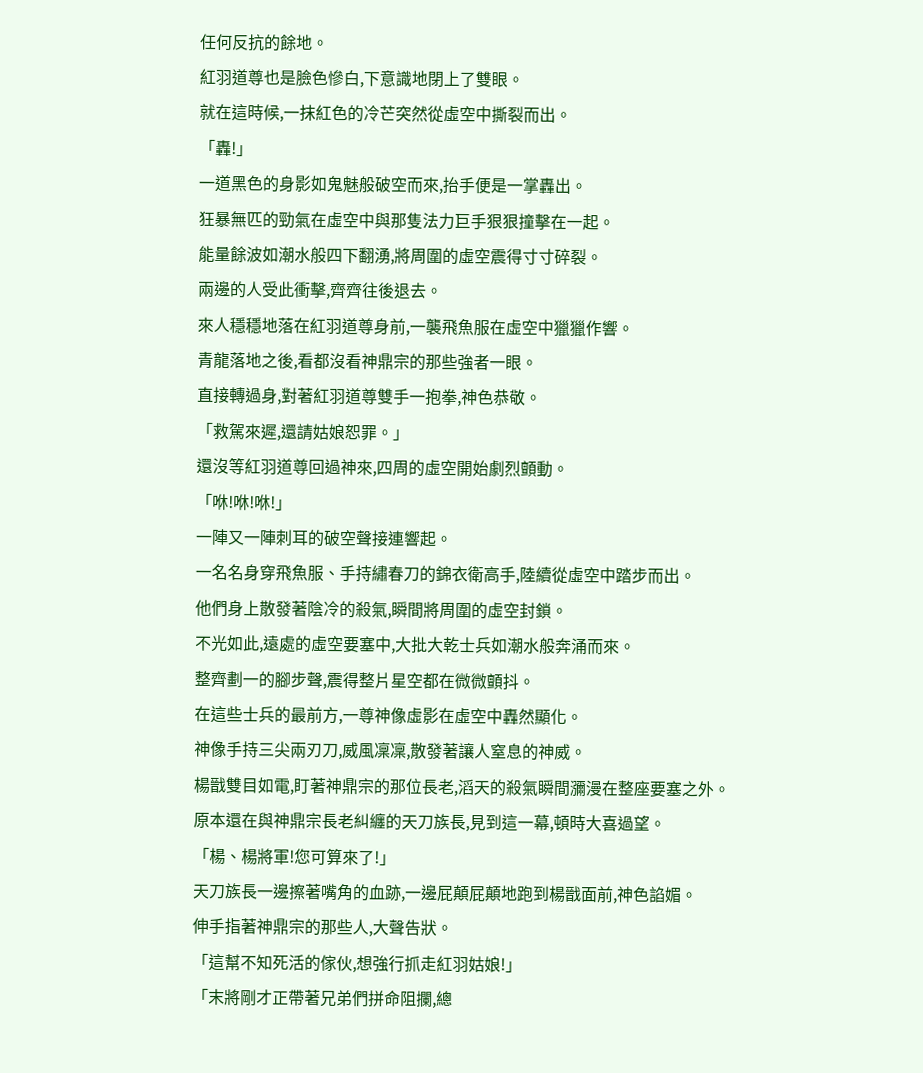任何反抗的餘地。
紅羽道尊也是臉色慘白,下意識地閉上了雙眼。
就在這時候,一抹紅色的冷芒突然從虛空中撕裂而出。
「轟!」
一道黑色的身影如鬼魅般破空而來,抬手便是一掌轟出。
狂暴無匹的勁氣在虛空中與那隻法力巨手狠狠撞擊在一起。
能量餘波如潮水般四下翻湧,將周圍的虛空震得寸寸碎裂。
兩邊的人受此衝擊,齊齊往後退去。
來人穩穩地落在紅羽道尊身前,一襲飛魚服在虛空中獵獵作響。
青龍落地之後,看都沒看神鼎宗的那些強者一眼。
直接轉過身,對著紅羽道尊雙手一抱拳,神色恭敬。
「救駕來遲,還請姑娘恕罪。」
還沒等紅羽道尊回過神來,四周的虛空開始劇烈顫動。
「咻!咻!咻!」
一陣又一陣刺耳的破空聲接連響起。
一名名身穿飛魚服、手持繡春刀的錦衣衛高手,陸續從虛空中踏步而出。
他們身上散發著陰冷的殺氣,瞬間將周圍的虛空封鎖。
不光如此,遠處的虛空要塞中,大批大乾士兵如潮水般奔涌而來。
整齊劃一的腳步聲,震得整片星空都在微微顫抖。
在這些士兵的最前方,一尊神像虛影在虛空中轟然顯化。
神像手持三尖兩刃刀,威風凜凜,散發著讓人窒息的神威。
楊戩雙目如電,盯著神鼎宗的那位長老,滔天的殺氣瞬間瀰漫在整座要塞之外。
原本還在與神鼎宗長老糾纏的天刀族長,見到這一幕,頓時大喜過望。
「楊、楊將軍!您可算來了!」
天刀族長一邊擦著嘴角的血跡,一邊屁顛屁顛地跑到楊戩面前,神色諂媚。
伸手指著神鼎宗的那些人,大聲告狀。
「這幫不知死活的傢伙,想強行抓走紅羽姑娘!」
「末將剛才正帶著兄弟們拼命阻攔,總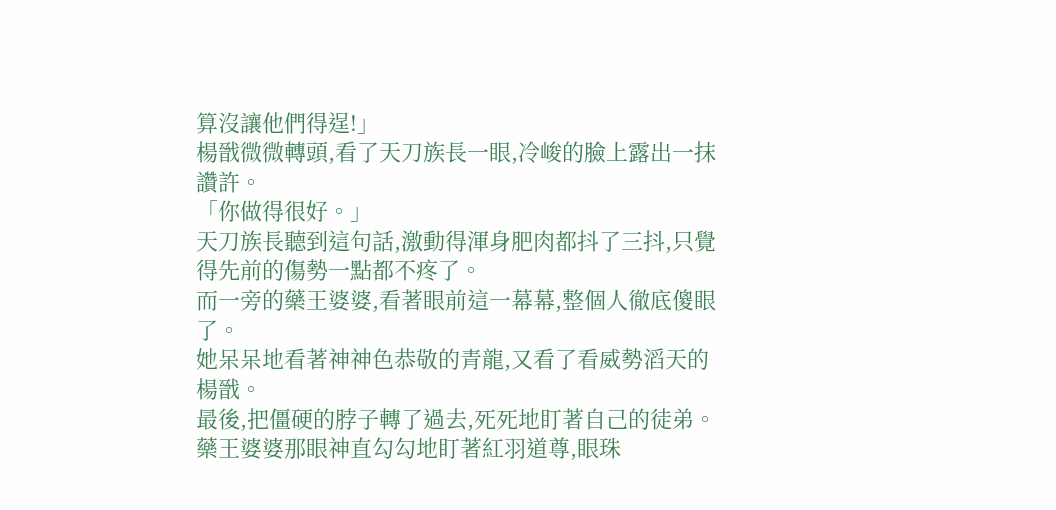算沒讓他們得逞!」
楊戩微微轉頭,看了天刀族長一眼,冷峻的臉上露出一抹讚許。
「你做得很好。」
天刀族長聽到這句話,激動得渾身肥肉都抖了三抖,只覺得先前的傷勢一點都不疼了。
而一旁的藥王婆婆,看著眼前這一幕幕,整個人徹底傻眼了。
她呆呆地看著神神色恭敬的青龍,又看了看威勢滔天的楊戩。
最後,把僵硬的脖子轉了過去,死死地盯著自己的徒弟。
藥王婆婆那眼神直勾勾地盯著紅羽道尊,眼珠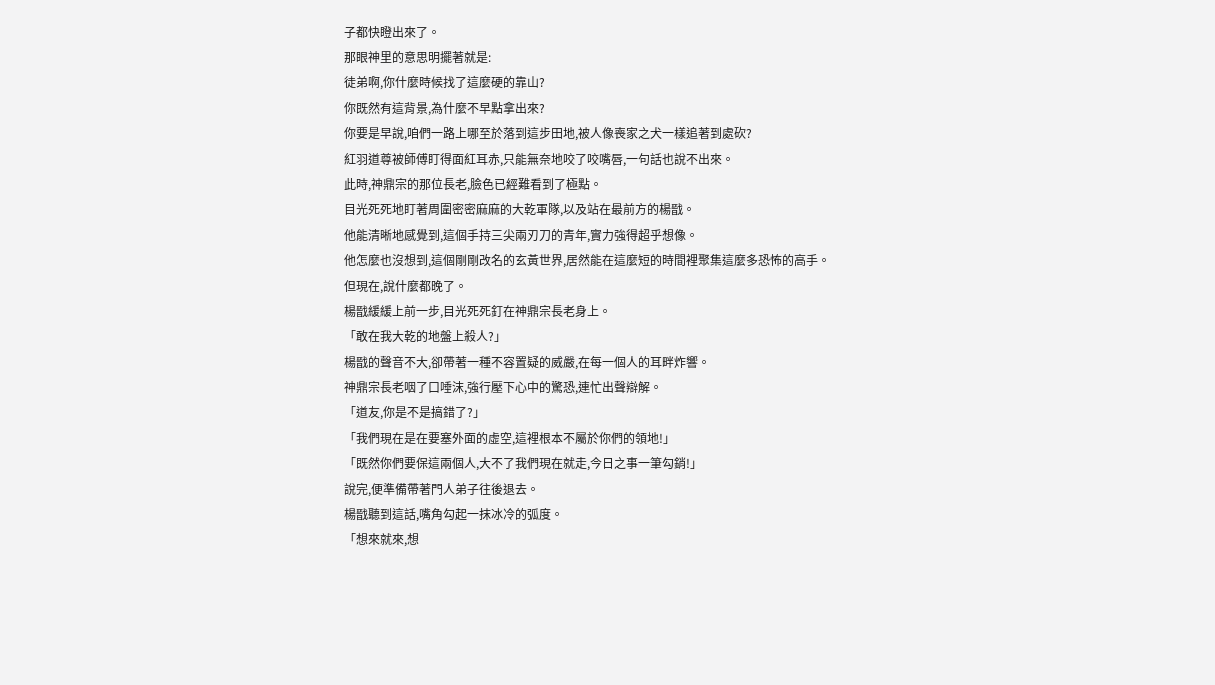子都快瞪出來了。
那眼神里的意思明擺著就是:
徒弟啊,你什麼時候找了這麼硬的靠山?
你既然有這背景,為什麼不早點拿出來?
你要是早說,咱們一路上哪至於落到這步田地,被人像喪家之犬一樣追著到處砍?
紅羽道尊被師傅盯得面紅耳赤,只能無奈地咬了咬嘴唇,一句話也說不出來。
此時,神鼎宗的那位長老,臉色已經難看到了極點。
目光死死地盯著周圍密密麻麻的大乾軍隊,以及站在最前方的楊戩。
他能清晰地感覺到,這個手持三尖兩刃刀的青年,實力強得超乎想像。
他怎麼也沒想到,這個剛剛改名的玄黃世界,居然能在這麼短的時間裡聚集這麼多恐怖的高手。
但現在,說什麼都晚了。
楊戩緩緩上前一步,目光死死釘在神鼎宗長老身上。
「敢在我大乾的地盤上殺人?」
楊戩的聲音不大,卻帶著一種不容置疑的威嚴,在每一個人的耳畔炸響。
神鼎宗長老咽了口唾沫,強行壓下心中的驚恐,連忙出聲辯解。
「道友,你是不是搞錯了?」
「我們現在是在要塞外面的虛空,這裡根本不屬於你們的領地!」
「既然你們要保這兩個人,大不了我們現在就走,今日之事一筆勾銷!」
說完,便準備帶著門人弟子往後退去。
楊戩聽到這話,嘴角勾起一抹冰冷的弧度。
「想來就來,想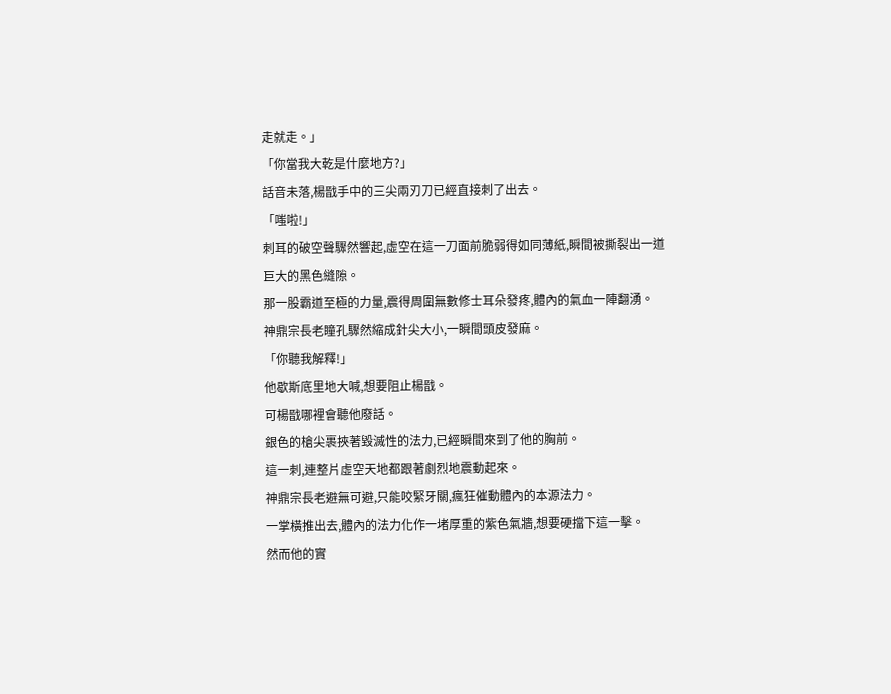走就走。」
「你當我大乾是什麼地方?」
話音未落,楊戩手中的三尖兩刃刀已經直接刺了出去。
「嗤啦!」
刺耳的破空聲驟然響起,虛空在這一刀面前脆弱得如同薄紙,瞬間被撕裂出一道巨大的黑色縫隙。
那一股霸道至極的力量,震得周圍無數修士耳朵發疼,體內的氣血一陣翻湧。
神鼎宗長老瞳孔驟然縮成針尖大小,一瞬間頭皮發麻。
「你聽我解釋!」
他歇斯底里地大喊,想要阻止楊戩。
可楊戩哪裡會聽他廢話。
銀色的槍尖裹挾著毀滅性的法力,已經瞬間來到了他的胸前。
這一刺,連整片虛空天地都跟著劇烈地震動起來。
神鼎宗長老避無可避,只能咬緊牙關,瘋狂催動體內的本源法力。
一掌橫推出去,體內的法力化作一堵厚重的紫色氣牆,想要硬擋下這一擊。
然而他的實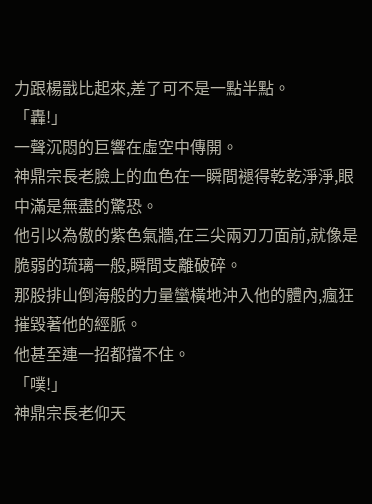力跟楊戩比起來,差了可不是一點半點。
「轟!」
一聲沉悶的巨響在虛空中傳開。
神鼎宗長老臉上的血色在一瞬間褪得乾乾淨淨,眼中滿是無盡的驚恐。
他引以為傲的紫色氣牆,在三尖兩刃刀面前,就像是脆弱的琉璃一般,瞬間支離破碎。
那股排山倒海般的力量蠻橫地沖入他的體內,瘋狂摧毀著他的經脈。
他甚至連一招都擋不住。
「噗!」
神鼎宗長老仰天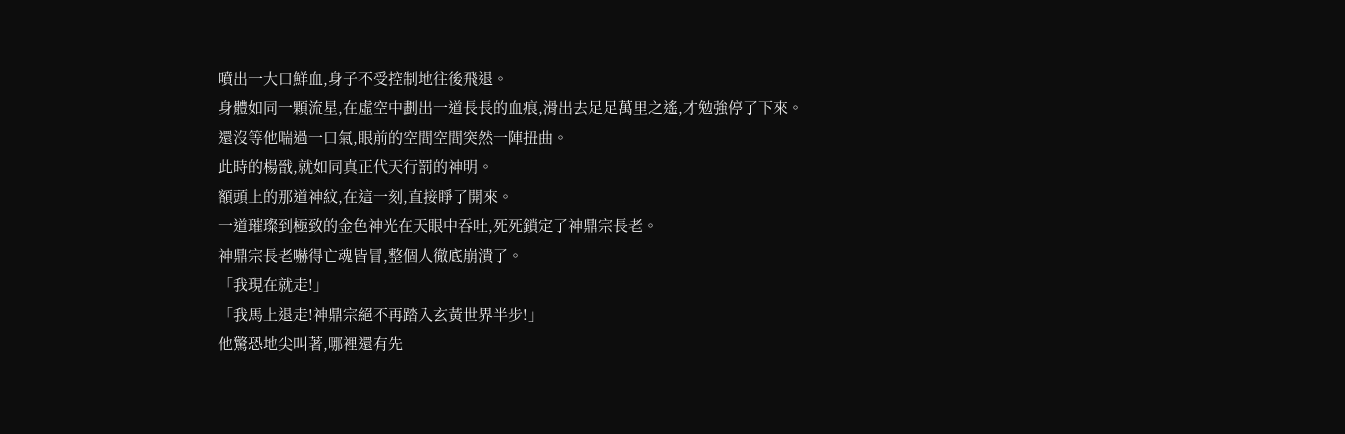噴出一大口鮮血,身子不受控制地往後飛退。
身體如同一顆流星,在虛空中劃出一道長長的血痕,滑出去足足萬里之遙,才勉強停了下來。
還沒等他喘過一口氣,眼前的空間空間突然一陣扭曲。
此時的楊戩,就如同真正代天行罰的神明。
額頭上的那道神紋,在這一刻,直接睜了開來。
一道璀璨到極致的金色神光在天眼中吞吐,死死鎖定了神鼎宗長老。
神鼎宗長老嚇得亡魂皆冒,整個人徹底崩潰了。
「我現在就走!」
「我馬上退走!神鼎宗絕不再踏入玄黃世界半步!」
他驚恐地尖叫著,哪裡還有先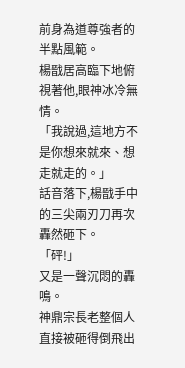前身為道尊強者的半點風範。
楊戩居高臨下地俯視著他,眼神冰冷無情。
「我說過,這地方不是你想來就來、想走就走的。」
話音落下,楊戩手中的三尖兩刃刀再次轟然砸下。
「砰!」
又是一聲沉悶的轟鳴。
神鼎宗長老整個人直接被砸得倒飛出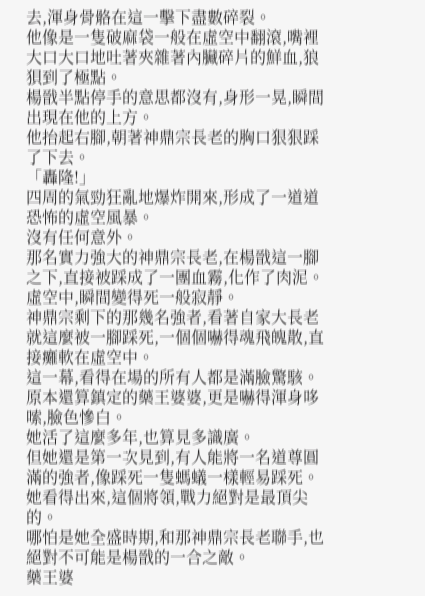去,渾身骨骼在這一擊下盡數碎裂。
他像是一隻破麻袋一般在虛空中翻滾,嘴裡大口大口地吐著夾雜著內臟碎片的鮮血,狼狽到了極點。
楊戩半點停手的意思都沒有,身形一晃,瞬間出現在他的上方。
他抬起右腳,朝著神鼎宗長老的胸口狠狠踩了下去。
「轟隆!」
四周的氣勁狂亂地爆炸開來,形成了一道道恐怖的虛空風暴。
沒有任何意外。
那名實力強大的神鼎宗長老,在楊戩這一腳之下,直接被踩成了一團血霧,化作了肉泥。
虛空中,瞬間變得死一般寂靜。
神鼎宗剩下的那幾名強者,看著自家大長老就這麼被一腳踩死,一個個嚇得魂飛魄散,直接癱軟在虛空中。
這一幕,看得在場的所有人都是滿臉驚駭。
原本還算鎮定的藥王婆婆,更是嚇得渾身哆嗦,臉色慘白。
她活了這麼多年,也算見多識廣。
但她還是第一次見到,有人能將一名道尊圓滿的強者,像踩死一隻螞蟻一樣輕易踩死。
她看得出來,這個將領,戰力絕對是最頂尖的。
哪怕是她全盛時期,和那神鼎宗長老聯手,也絕對不可能是楊戩的一合之敵。
藥王婆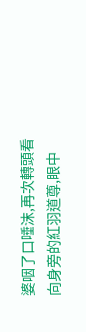婆咽了口唾沫,再次轉頭看向身旁的紅羽道尊,眼中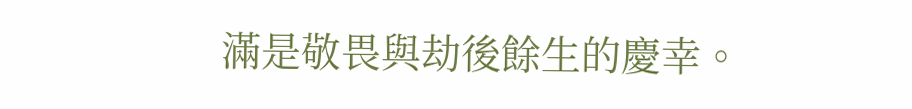滿是敬畏與劫後餘生的慶幸。